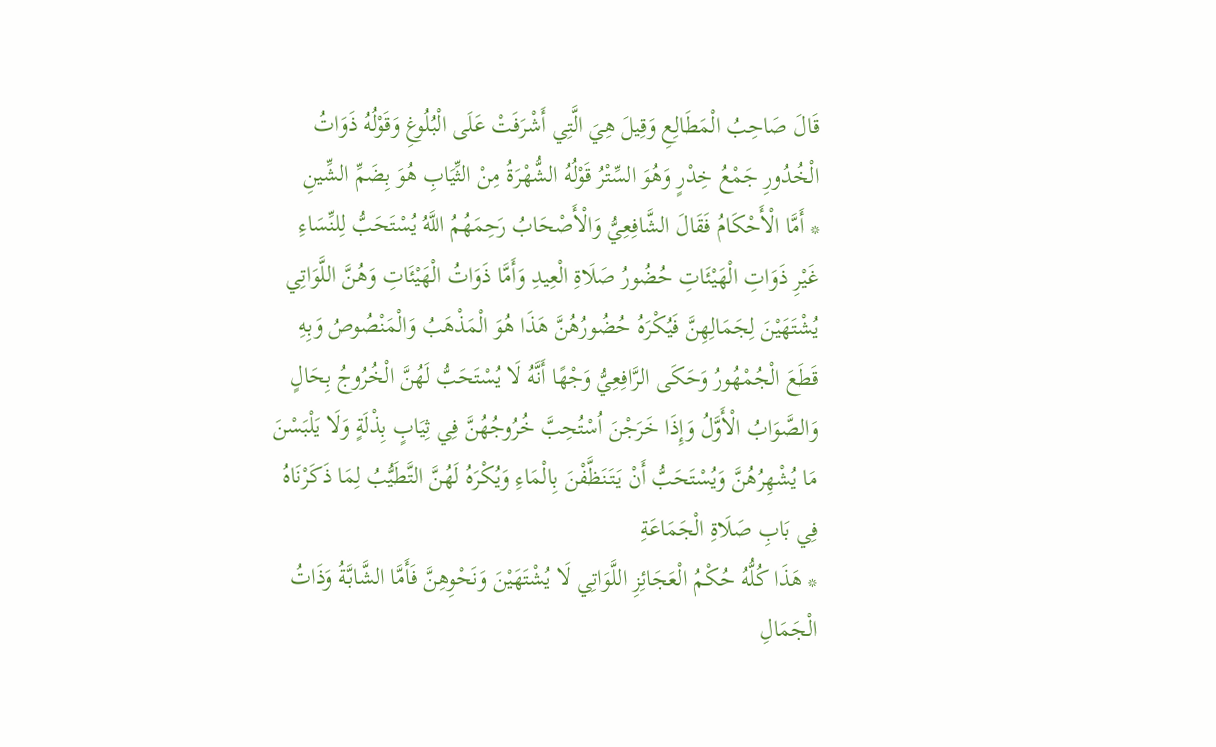قَالَ صَاحِبُ الْمَطَالِعِ وَقِيلَ هِيَ الَّتِي أَشْرَفَتْ عَلَى الْبُلُوغِ وَقَوْلُهُ ذَوَاتُ الْخُدُورِ جَمْعُ خِدْرٍ وَهُوَ السِّتْرُ قَوْلُهُ الشُّهْرَةُ مِنْ الثِّيَابِ هُوَ بِضَمِّ الشِّينِ
* أَمَّا الْأَحْكَامُ فَقَالَ الشَّافِعِيُّ وَالْأَصْحَابُ رَحِمَهُمُ اللَّهُ يُسْتَحَبُّ لِلنِّسَاءِ غَيْرِ ذَوَاتِ الْهَيْئَاتِ حُضُورُ صَلَاةِ الْعِيدِ وَأَمَّا ذَوَاتُ الْهَيْئَاتِ وَهُنَّ اللَّوَاتِي يُشْتَهَيْنَ لِجَمَالِهِنَّ فَيُكْرَهُ حُضُورُهُنَّ هَذَا هُوَ الْمَذْهَبُ وَالْمَنْصُوصُ وَبِهِ قَطَعَ الْجُمْهُورُ وَحَكَى الرَّافِعِيُّ وَجْهًا أَنَّهُ لَا يُسْتَحَبُّ لَهُنَّ الْخُرُوجُ بِحَالٍ وَالصَّوَابُ الْأَوَّلُ وَإِذَا خَرَجْنَ اُسْتُحِبَّ خُرُوجُهُنَّ فِي ثِيَابٍ بِذْلَةٍ وَلَا يَلْبَسْنَ مَا يُشْهِرُهُنَّ وَيُسْتَحَبُّ أَنْ يَتَنَظَّفْنَ بِالْمَاءِ وَيُكْرَهُ لَهُنَّ التَّطَيُّبُ لِمَا ذَكَرْنَاهُ فِي بَابِ صَلَاةِ الْجَمَاعَةِ
* هَذَا كُلُّهُ حُكْمُ الْعَجَائِزِ اللَّوَاتِي لَا يُشْتَهَيْنَ وَنَحْوِهِنَّ فَأَمَّا الشَّابَّةُ وَذَاتُ الْجَمَالِ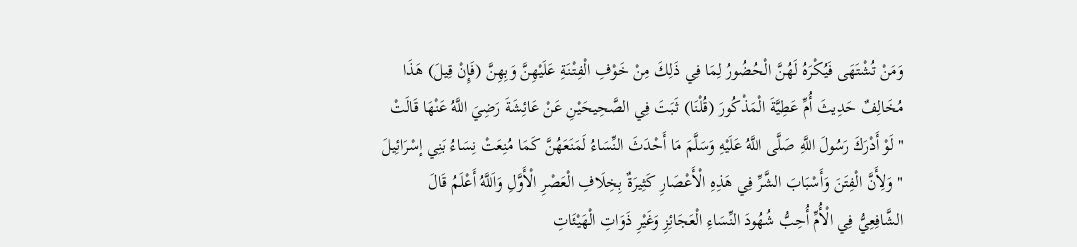وَمَنْ تُشْتَهَى فَيُكْرَهُ لَهُنَّ الْحُضُورُ لِمَا فِي ذَلِكَ مِنْ خَوْفِ الْفِتْنَةِ عَلَيْهِنَّ وَبِهِنَّ (فَإِنْ قِيلَ) هَذَا مُخَالِفٌ حَدِيثَ أُمِّ عَطِيَّةَ الْمَذْكُورَ (قُلْنَا) ثَبَتَ فِي الصَّحِيحَيْنِ عَنْ عَائِشَةَ رَضِيَ اللَّهُ عَنْهَا قَالَتْ " لَوْ أَدْرَكَ رَسُولَ اللَّهِ صَلَّى اللَّهُ عَلَيْهِ وَسَلَّمَ مَا أَحْدَثَ النِّسَاءُ لَمَنَعَهُنَّ كَمَا مُنِعَتْ نِسَاءُ بَنِي إسْرَائِيلَ " وَلِأَنَّ الْفِتَنَ وَأَسْبَابَ الشَّرِّ فِي هَذِهِ الْأَعْصَارِ كَثِيرَةٌ بِخِلَافِ الْعَصْرِ الْأَوَّلِ وَاَللَّهُ أَعْلَمُ قَالَ الشَّافِعِيُّ فِي الْأُمِّ أُحِبُّ شُهُودَ النِّسَاءِ الْعَجَائِزِ وَغَيْرِ ذَوَاتِ الْهَيْئَاتِ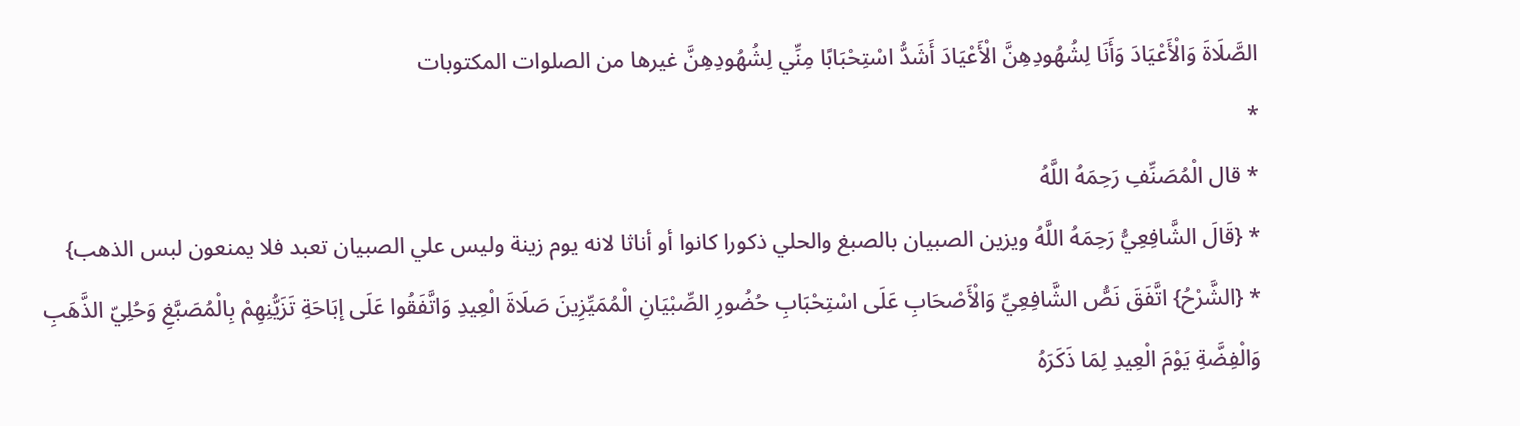الصَّلَاةَ وَالْأَعْيَادَ وَأَنَا لِشُهُودِهِنَّ الْأَعْيَادَ أَشَدُّ اسْتِحْبَابًا مِنِّي لِشُهُودِهِنَّ غيرها من الصلوات المكتوبات
*
* قال الْمُصَنِّفِ رَحِمَهُ اللَّهُ
* {قَالَ الشَّافِعِيُّ رَحِمَهُ اللَّهُ ويزين الصبيان بالصبغ والحلي ذكورا كانوا أو أناثا لانه يوم زينة وليس علي الصبيان تعبد فلا يمنعون لبس الذهب}
* {الشَّرْحُ} اتَّفَقَ نَصُّ الشَّافِعِيِّ وَالْأَصْحَابِ عَلَى اسْتِحْبَابِ حُضُورِ الصِّبْيَانِ الْمُمَيِّزِينَ صَلَاةَ الْعِيدِ وَاتَّفَقُوا عَلَى إبَاحَةِ تَزَيُّنِهِمْ بِالْمُصَبَّغِ وَحُلِيّ الذَّهَبِ وَالْفِضَّةِ يَوْمَ الْعِيدِ لِمَا ذَكَرَهُ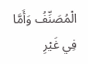الْمُصَنِّفُ وَأَمَّا فِي غَيْرِ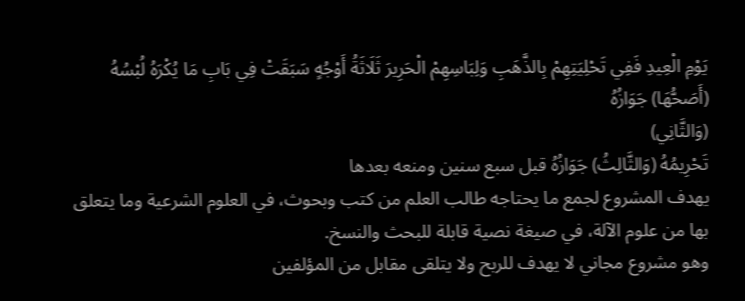يَوْمِ الْعِيدِ فَفِي تَحْلِيَتِهِمْ بِالذَّهَبِ وَلِبَاسِهِمْ الْحَرِيرَ ثَلَاثَةُ أَوْجُهٍ سَبَقَتْ فِي بَابِ مَا يُكْرَهُ لُبْسُهُ (أَصَحُّهَا) جَوَازُهُ
(وَالثَّانِي)
تَحْرِيمُهُ (وَالثَّالِثُ) جَوَازُهُ قبل سبع سنين ومنعه بعدها
يهدف المشروع لجمع ما يحتاجه طالب العلم من كتب وبحوث، في العلوم الشرعية وما يتعلق بها من علوم الآلة، في صيغة نصية قابلة للبحث والنسخ.
وهو مشروع مجاني لا يهدف للربح ولا يتلقى مقابل من المؤلفين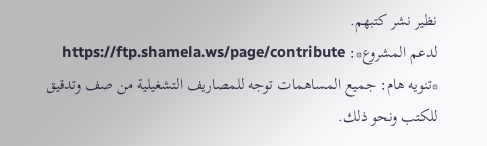نظير نشر كتبهم.
لدعم المشروع*: https://ftp.shamela.ws/page/contribute
*تنويه هام: جميع المساهمات توجه للمصاريف التشغيلية من صف وتدقيق للكتب ونحو ذلك.